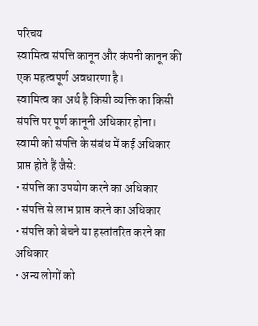परिचय
स्वामित्व संपत्ति कानून और कंपनी कानून की एक महत्वपूर्ण अवधारणा है।
स्वामित्व का अर्थ है किसी व्यक्ति का किसी संपत्ति पर पूर्ण कानूनी अधिकार होना।
स्वामी को संपत्ति के संबंध में कई अधिकार प्राप्त होते हैं जैसे:
• संपत्ति का उपयोग करने का अधिकार
• संपत्ति से लाभ प्राप्त करने का अधिकार
• संपत्ति को बेचने या हस्तांतरित करने का अधिकार
• अन्य लोगों को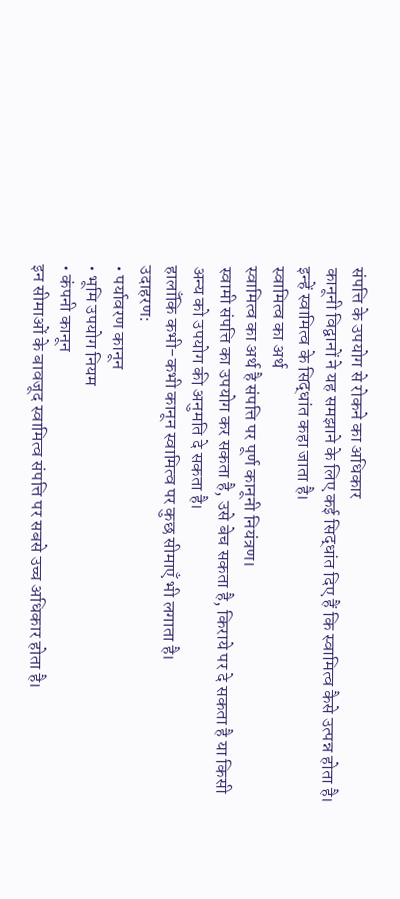संपत्ति के उपयोग से रोकने का अधिकार
कानूनी विद्वानों ने यह समझाने के लिए कई सिद्धांत दिए हैं कि स्वामित्व कैसे उत्पन्न होता है। इन्हें स्वामित्व के सिद्धांत कहा जाता है।
स्वामित्व का अर्थ
स्वामित्व का अर्थ है संपत्ति पर पूर्ण कानूनी नियंत्रण।
स्वामी संपत्ति का उपयोग कर सकता है, उसे बेच सकता है, किराये पर दे सकता है या किसी अन्य को उपयोग की अनुमति दे सकता है।
हालाँकि कभी-कभी कानून स्वामित्व पर कुछ सीमाएँ भी लगाता है।
उदाहरण:
• पर्यावरण कानून
• भूमि उपयोग नियम
• कंपनी कानून
इन सीमाओं के बावजूद स्वामित्व संपत्ति पर सबसे उच्च अधिकार होता है।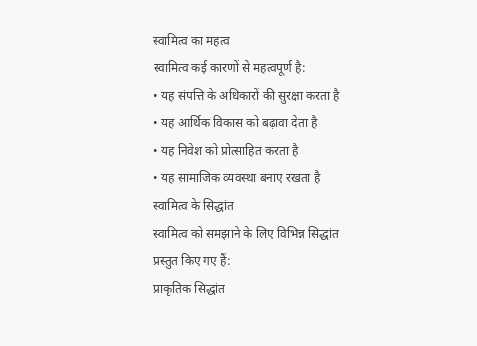स्वामित्व का महत्व
स्वामित्व कई कारणों से महत्वपूर्ण है:
• यह संपत्ति के अधिकारों की सुरक्षा करता है
• यह आर्थिक विकास को बढ़ावा देता है
• यह निवेश को प्रोत्साहित करता है
• यह सामाजिक व्यवस्था बनाए रखता है
स्वामित्व के सिद्धांत
स्वामित्व को समझाने के लिए विभिन्न सिद्धांत प्रस्तुत किए गए हैं:
प्राकृतिक सिद्धांत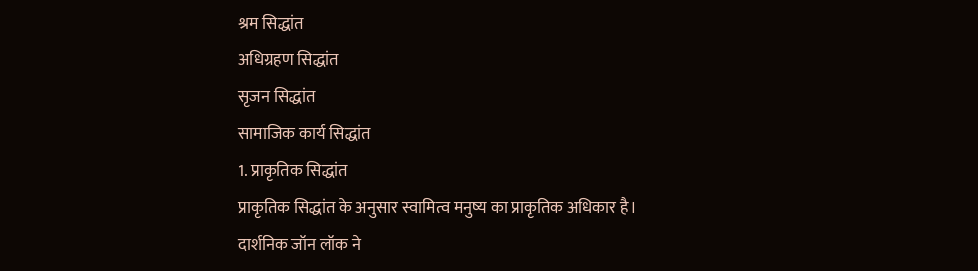श्रम सिद्धांत
अधिग्रहण सिद्धांत
सृजन सिद्धांत
सामाजिक कार्य सिद्धांत
1. प्राकृतिक सिद्धांत
प्राकृतिक सिद्धांत के अनुसार स्वामित्व मनुष्य का प्राकृतिक अधिकार है।
दार्शनिक जॉन लॉक ने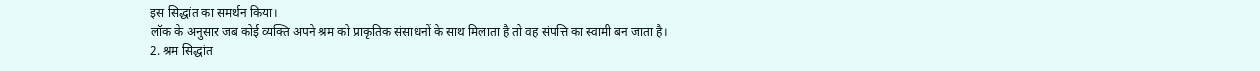इस सिद्धांत का समर्थन किया।
लॉक के अनुसार जब कोई व्यक्ति अपने श्रम को प्राकृतिक संसाधनों के साथ मिलाता है तो वह संपत्ति का स्वामी बन जाता है।
2. श्रम सिद्धांत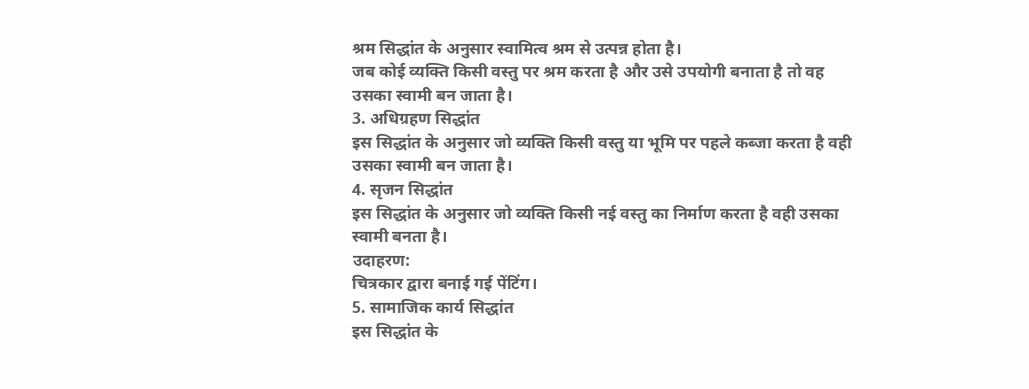श्रम सिद्धांत के अनुसार स्वामित्व श्रम से उत्पन्न होता है।
जब कोई व्यक्ति किसी वस्तु पर श्रम करता है और उसे उपयोगी बनाता है तो वह उसका स्वामी बन जाता है।
3. अधिग्रहण सिद्धांत
इस सिद्धांत के अनुसार जो व्यक्ति किसी वस्तु या भूमि पर पहले कब्जा करता है वही उसका स्वामी बन जाता है।
4. सृजन सिद्धांत
इस सिद्धांत के अनुसार जो व्यक्ति किसी नई वस्तु का निर्माण करता है वही उसका स्वामी बनता है।
उदाहरण:
चित्रकार द्वारा बनाई गई पेंटिंग।
5. सामाजिक कार्य सिद्धांत
इस सिद्धांत के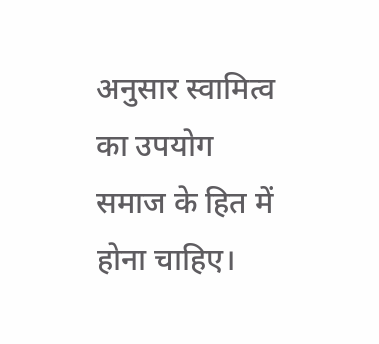अनुसार स्वामित्व का उपयोग समाज के हित में होना चाहिए।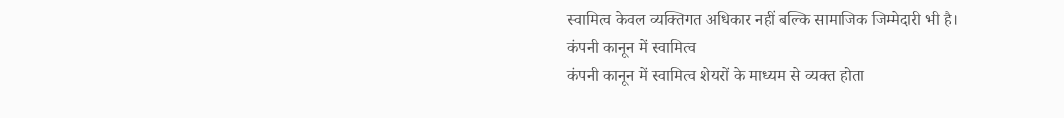स्वामित्व केवल व्यक्तिगत अधिकार नहीं बल्कि सामाजिक जिम्मेदारी भी है।
कंपनी कानून में स्वामित्व
कंपनी कानून में स्वामित्व शेयरों के माध्यम से व्यक्त होता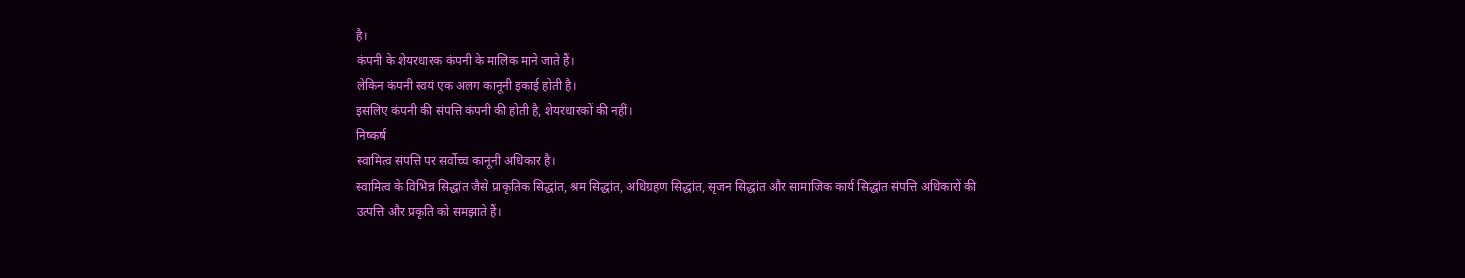है।
कंपनी के शेयरधारक कंपनी के मालिक माने जाते हैं।
लेकिन कंपनी स्वयं एक अलग कानूनी इकाई होती है।
इसलिए कंपनी की संपत्ति कंपनी की होती है, शेयरधारकों की नहीं।
निष्कर्ष
स्वामित्व संपत्ति पर सर्वोच्च कानूनी अधिकार है।
स्वामित्व के विभिन्न सिद्धांत जैसे प्राकृतिक सिद्धांत, श्रम सिद्धांत, अधिग्रहण सिद्धांत, सृजन सिद्धांत और सामाजिक कार्य सिद्धांत संपत्ति अधिकारों की उत्पत्ति और प्रकृति को समझाते हैं।